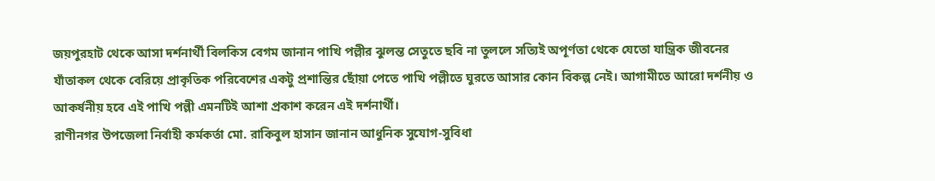জয়পুরহাট থেকে আসা দর্শনার্থী বিলকিস বেগম জানান পাখি পল্লীর ঝুলন্ত সেতুতে ছবি না তুললে সত্যিই অপূর্ণতা থেকে যেতো যান্ত্রিক জীবনের যাঁতাকল থেকে বেরিয়ে প্রাকৃতিক পরিবেশের একটু প্রশান্তির ছোঁয়া পেতে পাখি পল্লীতে ঘুরতে আসার কোন বিকল্প নেই। আগামীতে আরো দর্শনীয় ও আকর্ষনীয় হবে এই পাখি পল্লী এমনটিই আশা প্রকাশ করেন এই দর্শনার্থী।
রাণীনগর উপজেলা নির্বাহী কর্মকর্তা মো. রাকিবুল হাসান জানান আধুনিক সুযোগ-সুবিধা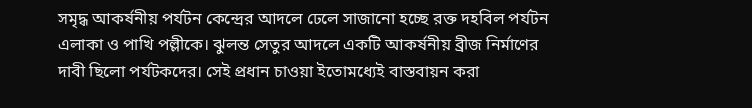সমৃদ্ধ আকর্ষনীয় পর্যটন কেন্দ্রের আদলে ঢেলে সাজানো হচ্ছে রক্ত দহবিল পর্যটন এলাকা ও পাখি পল্লীকে। ঝুলন্ত সেতুর আদলে একটি আকর্ষনীয় ব্রীজ নির্মাণের দাবী ছিলো পর্যটকদের। সেই প্রধান চাওয়া ইতোমধ্যেই বাস্তবায়ন করা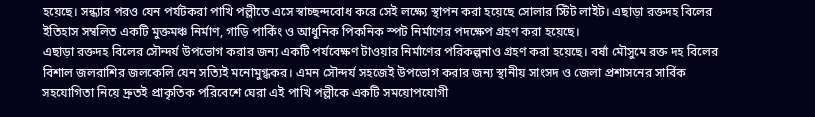হয়েছে। সন্ধ্যার পরও যেন পর্যটকরা পাখি পল্লীতে এসে স্বাচ্ছন্দবোধ করে সেই লক্ষ্যে স্থাপন করা হয়েছে সোলার স্টিট লাইট। এছাড়া রক্তদহ বিলের ইতিহাস সম্বলিত একটি মুক্তমঞ্চ নির্মাণ, গাড়ি পার্কিং ও আধুনিক পিকনিক স্পট নির্মাণের পদক্ষেপ গ্রহণ করা হয়েছে।
এছাড়া রক্তদহ বিলের সৌন্দর্য উপভোগ করার জন্য একটি পর্যবেক্ষণ টাওয়ার নির্মাণের পরিকল্পনাও গ্রহণ করা হয়েছে। বর্ষা মৌসুমে রক্ত দহ বিলের বিশাল জলরাশির জলকেলি যেন সত্যিই মনোমুগ্ধকর। এমন সৌন্দর্য সহজেই উপভোগ করার জন্য স্থানীয় সাংসদ ও জেলা প্রশাসনের সার্বিক সহযোগিতা নিয়ে দ্রুতই প্রাকৃতিক পরিবেশে ঘেরা এই পাখি পল্লীকে একটি সময়োপযোগী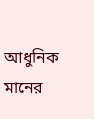আধুনিক মানের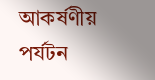আকর্ষণীয় পর্যটন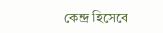কেন্দ্র হিসেবে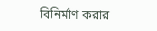বিনির্মাণ করার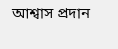আশ্বাস প্রদান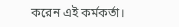করেন এই কর্মকর্তা।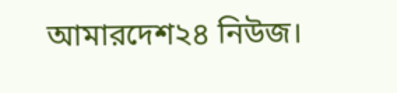আমারদেশ২৪ নিউজ।